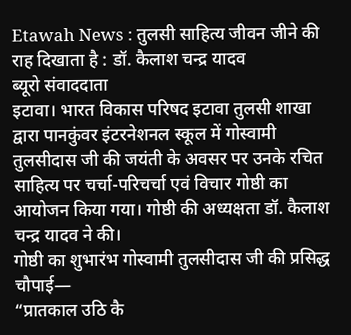Etawah News : तुलसी साहित्य जीवन जीने की राह दिखाता है : डॉ. कैलाश चन्द्र यादव
ब्यूरो संवाददाता
इटावा। भारत विकास परिषद इटावा तुलसी शाखा द्वारा पानकुंवर इंटरनेशनल स्कूल में गोस्वामी तुलसीदास जी की जयंती के अवसर पर उनके रचित साहित्य पर चर्चा-परिचर्चा एवं विचार गोष्ठी का आयोजन किया गया। गोष्ठी की अध्यक्षता डॉ. कैलाश चन्द्र यादव ने की।
गोष्ठी का शुभारंभ गोस्वामी तुलसीदास जी की प्रसिद्ध चौपाई—
“प्रातकाल उठि कै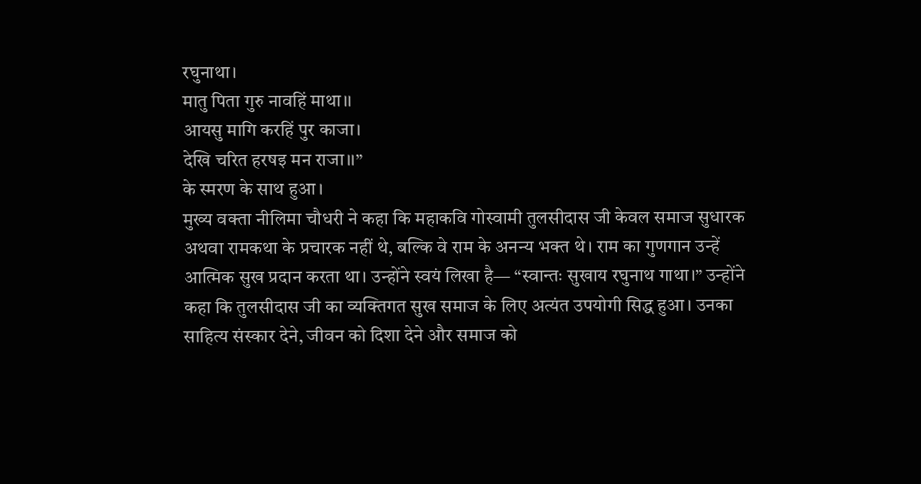रघुनाथा।
मातु पिता गुरु नावहिं माथा।।
आयसु मागि करहिं पुर काजा।
देखि चरित हरषइ मन राजा।।”
के स्मरण के साथ हुआ।
मुख्य वक्ता नीलिमा चौधरी ने कहा कि महाकवि गोस्वामी तुलसीदास जी केवल समाज सुधारक अथवा रामकथा के प्रचारक नहीं थे, बल्कि वे राम के अनन्य भक्त थे। राम का गुणगान उन्हें आत्मिक सुख प्रदान करता था। उन्होंने स्वयं लिखा है— “स्वान्तः सुखाय रघुनाथ गाथा।” उन्होंने कहा कि तुलसीदास जी का व्यक्तिगत सुख समाज के लिए अत्यंत उपयोगी सिद्ध हुआ। उनका साहित्य संस्कार देने, जीवन को दिशा देने और समाज को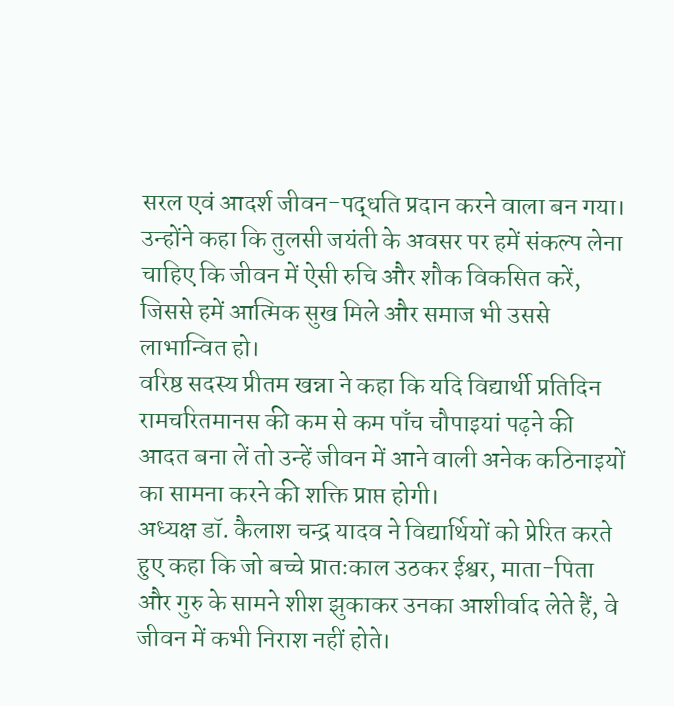सरल एवं आदर्श जीवन-पद्धति प्रदान करने वाला बन गया।
उन्होंने कहा कि तुलसी जयंती के अवसर पर हमें संकल्प लेना चाहिए कि जीवन में ऐसी रुचि और शौक विकसित करें, जिससे हमें आत्मिक सुख मिले और समाज भी उससे लाभान्वित हो।
वरिष्ठ सदस्य प्रीतम खन्ना ने कहा कि यदि विद्यार्थी प्रतिदिन रामचरितमानस की कम से कम पाँच चौपाइयां पढ़ने की आदत बना लें तो उन्हें जीवन में आने वाली अनेक कठिनाइयों का सामना करने की शक्ति प्राप्त होगी।
अध्यक्ष डॉ. कैलाश चन्द्र यादव ने विद्यार्थियों को प्रेरित करते हुए कहा कि जो बच्चे प्रातःकाल उठकर ईश्वर, माता-पिता और गुरु के सामने शीश झुकाकर उनका आशीर्वाद लेते हैं, वे जीवन में कभी निराश नहीं होते।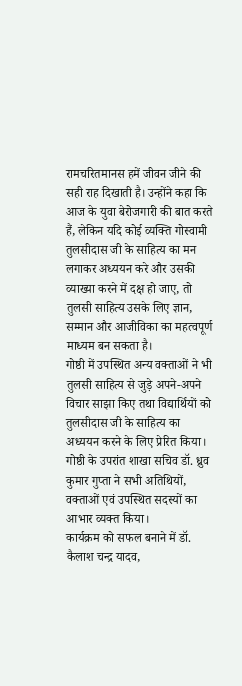रामचरितमानस हमें जीवन जीने की सही राह दिखाती है। उन्होंने कहा कि आज के युवा बेरोजगारी की बात करते हैं, लेकिन यदि कोई व्यक्ति गोस्वामी तुलसीदास जी के साहित्य का मन लगाकर अध्ययन करे और उसकी व्याख्या करने में दक्ष हो जाए, तो तुलसी साहित्य उसके लिए ज्ञान, सम्मान और आजीविका का महत्वपूर्ण माध्यम बन सकता है।
गोष्ठी में उपस्थित अन्य वक्ताओं ने भी तुलसी साहित्य से जुड़े अपने-अपने विचार साझा किए तथा विद्यार्थियों को तुलसीदास जी के साहित्य का अध्ययन करने के लिए प्रेरित किया।
गोष्ठी के उपरांत शाखा सचिव डॉ. ध्रुव कुमार गुप्ता ने सभी अतिथियों, वक्ताओं एवं उपस्थित सदस्यों का आभार व्यक्त किया।
कार्यक्रम को सफल बनाने में डॉ. कैलाश चन्द्र यादव,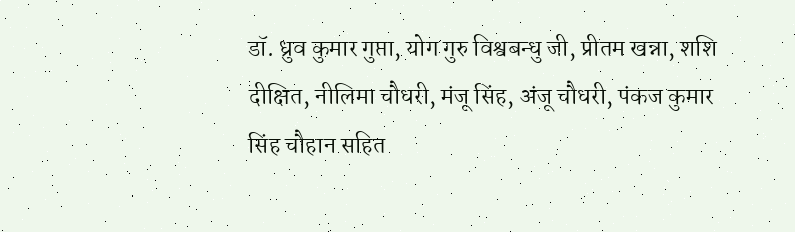डॉ. ध्रुव कुमार गुप्ता, योग गुरु विश्वबन्धु जी, प्रीतम खन्ना, शशि दीक्षित, नीलिमा चौधरी, मंजू सिंह, अंजू चौधरी, पंकज कुमार सिंह चौहान सहित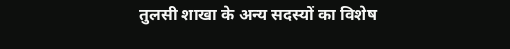तुलसी शाखा के अन्य सदस्यों का विशेष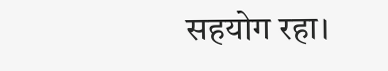सहयोग रहा।